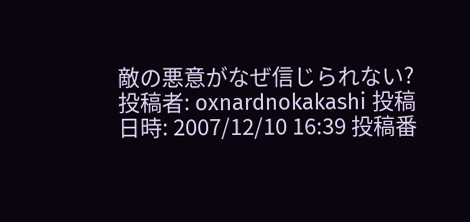敵の悪意がなぜ信じられない?
投稿者: oxnardnokakashi 投稿日時: 2007/12/10 16:39 投稿番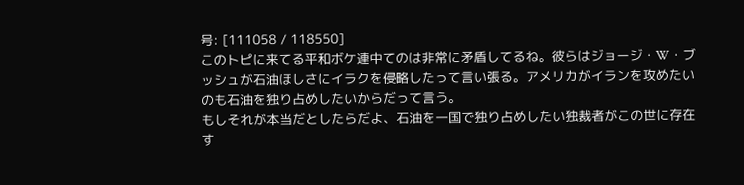号: [111058 / 118550]
このトピに来てる平和ボケ連中てのは非常に矛盾してるね。彼らはジョージ・W・ブッシュが石油ほしさにイラクを侵略したって言い張る。アメリカがイランを攻めたいのも石油を独り占めしたいからだって言う。
もしそれが本当だとしたらだよ、石油を一国で独り占めしたい独裁者がこの世に存在す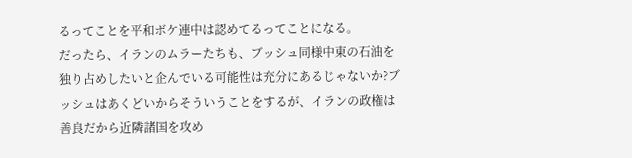るってことを平和ボケ連中は認めてるってことになる。
だったら、イランのムラーたちも、ブッシュ同様中東の石油を独り占めしたいと企んでいる可能性は充分にあるじゃないか?ブッシュはあくどいからそういうことをするが、イランの政権は善良だから近隣諸国を攻め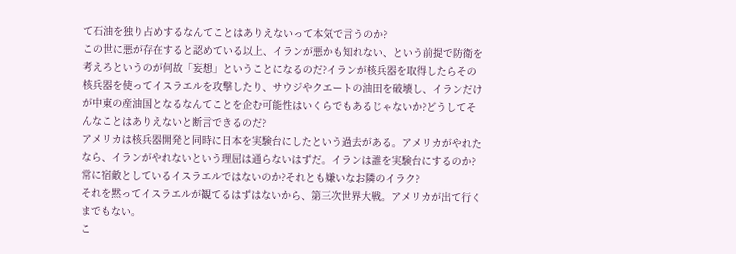て石油を独り占めするなんてことはありえないって本気で言うのか?
この世に悪が存在すると認めている以上、イランが悪かも知れない、という前提で防衛を考えろというのが何故「妄想」ということになるのだ?イランが核兵器を取得したらその核兵器を使ってイスラエルを攻撃したり、サウジやクエートの油田を破壊し、イランだけが中東の産油国となるなんてことを企む可能性はいくらでもあるじゃないか?どうしてそんなことはありえないと断言できるのだ?
アメリカは核兵器開発と同時に日本を実験台にしたという過去がある。アメリカがやれたなら、イランがやれないという理屈は通らないはずだ。イランは誰を実験台にするのか?常に宿敵としているイスラエルではないのか?それとも嫌いなお隣のイラク?
それを黙ってイスラエルが観てるはずはないから、第三次世界大戦。アメリカが出て行くまでもない。
こ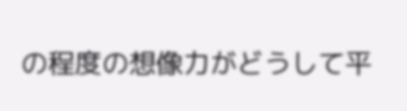の程度の想像力がどうして平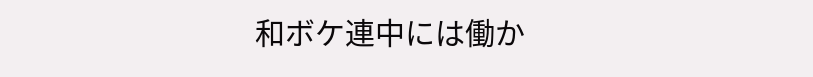和ボケ連中には働か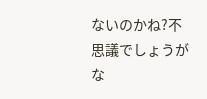ないのかね?不思議でしょうがな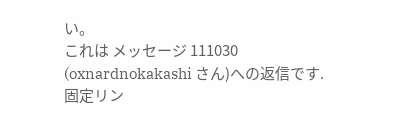い。
これは メッセージ 111030 (oxnardnokakashi さん)への返信です.
固定リン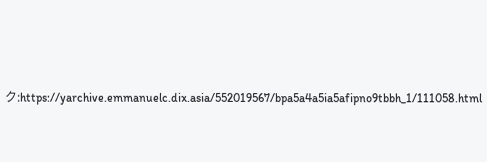ク:https://yarchive.emmanuelc.dix.asia/552019567/bpa5a4a5ia5afipno9tbbh_1/111058.html